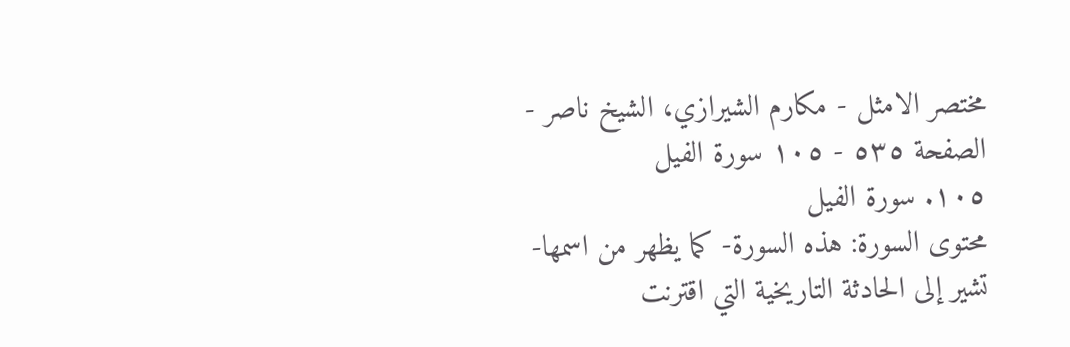مختصر الامثل - مكارم الشيرازي، الشيخ ناصر - الصفحة ٥٣٥ - ١٠٥ سورة الفيل
١٠٥. سورة الفيل
محتوى السورة: هذه السورة- كما يظهر من اسمها- تشير إلى الحادثة التاريخية التي اقترنت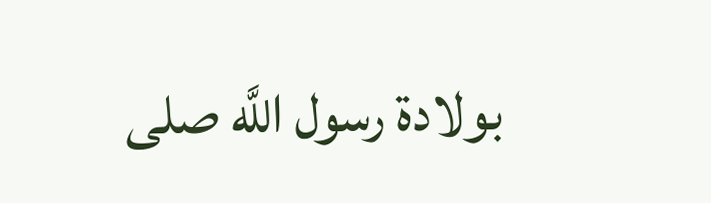بولادة رسول اللَّه صلى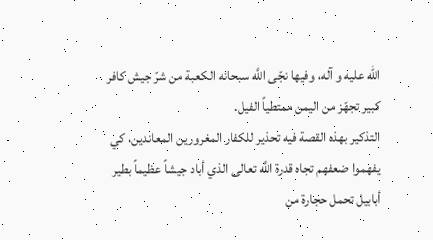الله عليه و آله، وفيها نجّى اللَّه سبحانه الكعبة من شرّ جيش كافر كبير تجهّز من اليمن ممتطياً الفيل.
التذكير بهذه القصة فيه تحذير للكفار المغرورين المعاندين، كي يفهموا ضعفهم تجاه قدرة اللَّه تعالى الذي أباد جيشاً عظيماً بطير أبابيل تحمل حجارة من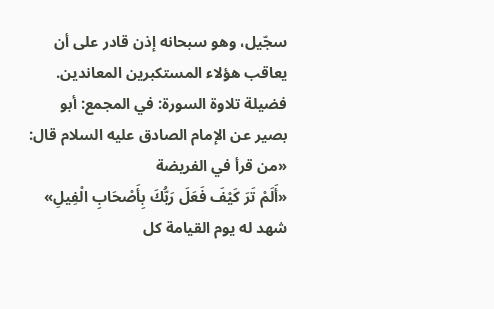سجّيل، وهو سبحانه إذن قادر على أن يعاقب هؤلاء المستكبرين المعاندين.
فضيلة تلاوة السورة: في المجمع: أبو بصير عن الإمام الصادق عليه السلام قال:
«من قرأ في الفريضة
«أَلَمْ تَرَ كَيْفَ فَعَلَ رَبُّكَ بِأَصْحَابِ الْفِيلِ»
شهد له يوم القيامة كل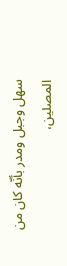سهل وجبل ومدر بأنّه كان من المصلين،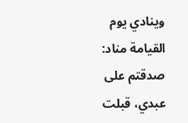وينادي يوم القيامة مناد: صدقتم على عبدي، قبلت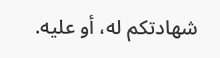شهادتكم له، أو عليه.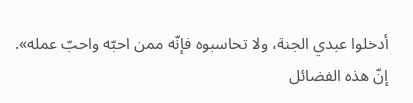أدخلوا عبدي الجنة، ولا تحاسبوه فإنّه ممن احبّه واحبّ عمله».
إنّ هذه الفضائل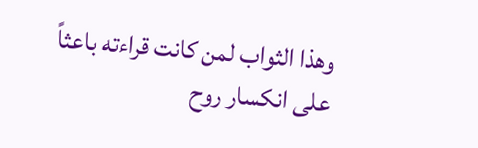وهذا الثواب لمن كانت قراءته باعثاً على انكسار روح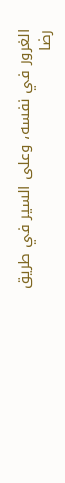الغرور في نفسه، وعلى السير في طريق رضا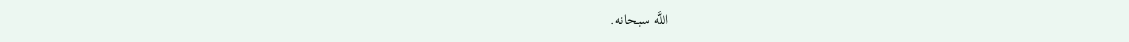اللَّه سبحانه.